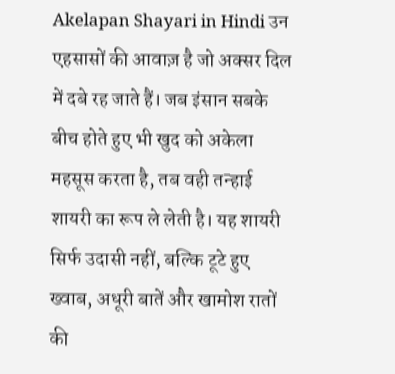Akelapan Shayari in Hindi उन एहसासों की आवाज़ है जो अक्सर दिल में दबे रह जाते हैं। जब इंसान सबके बीच होते हुए भी खुद को अकेला महसूस करता है, तब वही तन्हाई शायरी का रूप ले लेती है। यह शायरी सिर्फ उदासी नहीं, बल्कि टूटे हुए ख्वाब, अधूरी बातें और खामोश रातों की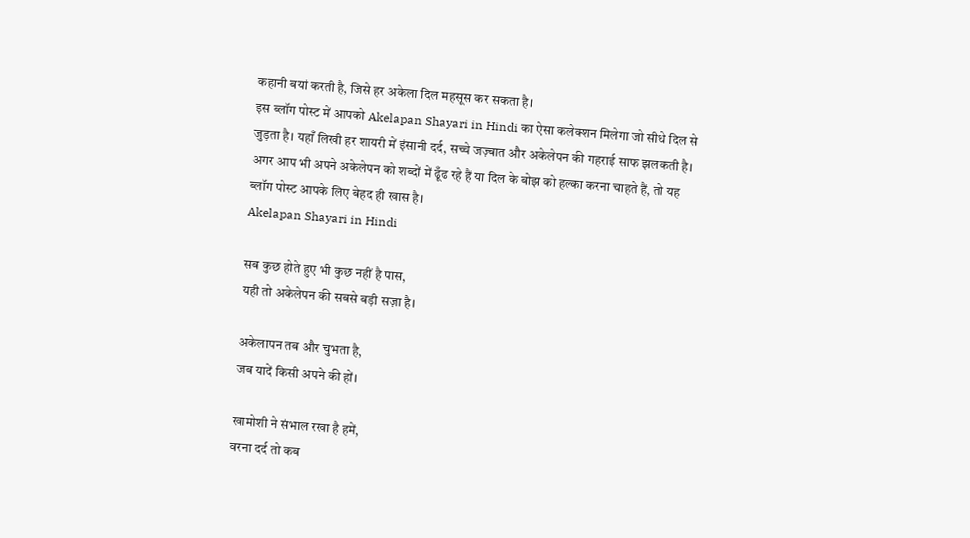कहानी बयां करती है, जिसे हर अकेला दिल महसूस कर सकता है।
इस ब्लॉग पोस्ट में आपको Akelapan Shayari in Hindi का ऐसा कलेक्शन मिलेगा जो सीधे दिल से जुड़ता है। यहाँ लिखी हर शायरी में इंसानी दर्द, सच्चे जज़्बात और अकेलेपन की गहराई साफ झलकती है। अगर आप भी अपने अकेलेपन को शब्दों में ढूँढ रहे हैं या दिल के बोझ को हल्का करना चाहते हैं, तो यह ब्लॉग पोस्ट आपके लिए बेहद ही खास है।
Akelapan Shayari in Hindi

सब कुछ होते हुए भी कुछ नहीं है पास,
यही तो अकेलेपन की सबसे बड़ी सज़ा है।

अकेलापन तब और चुभता है,
जब यादें किसी अपने की हों।

खामोशी ने संभाल रखा है हमें,
वरना दर्द तो कब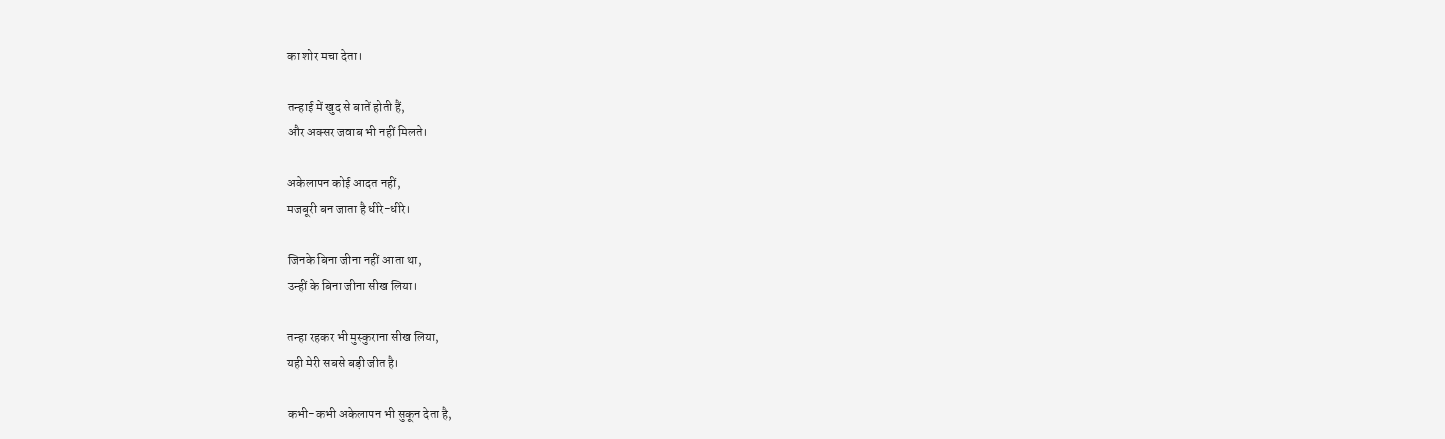का शोर मचा देता।

तन्हाई में खुद से बातें होती हैं,
और अक्सर जवाब भी नहीं मिलते।

अकेलापन कोई आदत नहीं,
मजबूरी बन जाता है धीरे-धीरे।

जिनके बिना जीना नहीं आता था,
उन्हीं के बिना जीना सीख लिया।

तन्हा रहकर भी मुस्कुराना सीख लिया,
यही मेरी सबसे बड़ी जीत है।

कभी-कभी अकेलापन भी सुकून देता है,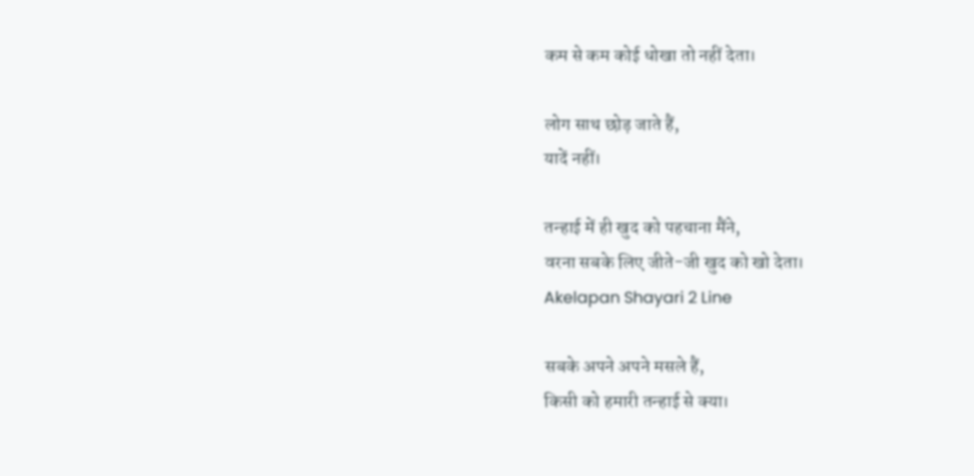कम से कम कोई धोखा तो नहीं देता।

लोग साथ छोड़ जाते हैं,
यादें नहीं।

तन्हाई में ही खुद को पहचाना मैंने,
वरना सबके लिए जीते-जी खुद को खो देता।
Akelapan Shayari 2 Line

सबके अपने अपने मसले हैं,
किसी को हमारी तन्हाई से क्या।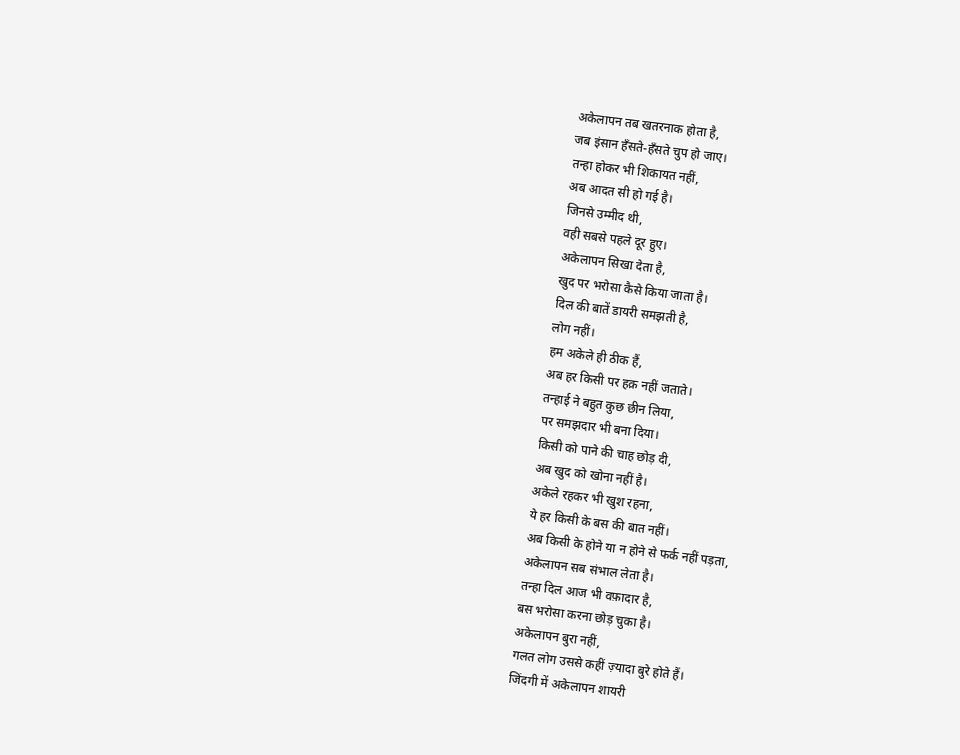अकेलापन तब खतरनाक होता है,
जब इंसान हँसते-हँसते चुप हो जाए।
तन्हा होकर भी शिकायत नहीं,
अब आदत सी हो गई है।
जिनसे उम्मीद थी,
वही सबसे पहले दूर हुए।
अकेलापन सिखा देता है,
खुद पर भरोसा कैसे किया जाता है।
दिल की बातें डायरी समझती है,
लोग नहीं।
हम अकेले ही ठीक हैं,
अब हर किसी पर हक़ नहीं जताते।
तन्हाई ने बहुत कुछ छीन लिया,
पर समझदार भी बना दिया।
किसी को पाने की चाह छोड़ दी,
अब खुद को खोना नहीं है।
अकेले रहकर भी खुश रहना,
ये हर किसी के बस की बात नहीं।
अब किसी के होने या न होने से फर्क नहीं पड़ता,
अकेलापन सब संभाल लेता है।
तन्हा दिल आज भी वफ़ादार है,
बस भरोसा करना छोड़ चुका है।
अकेलापन बुरा नहीं,
गलत लोग उससे कहीं ज़्यादा बुरे होते हैं।
जिंदगी में अकेलापन शायरी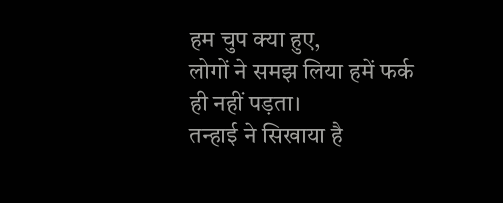हम चुप क्या हुए,
लोगों ने समझ लिया हमें फर्क ही नहीं पड़ता।
तन्हाई ने सिखाया है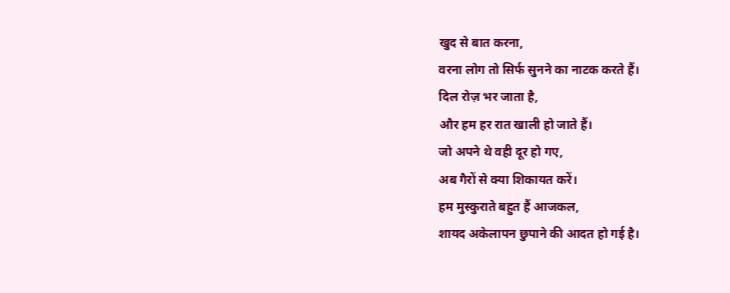खुद से बात करना,
वरना लोग तो सिर्फ सुनने का नाटक करते हैं।
दिल रोज़ भर जाता है,
और हम हर रात खाली हो जाते हैं।
जो अपने थे वही दूर हो गए,
अब गैरों से क्या शिकायत करें।
हम मुस्कुराते बहुत हैं आजकल,
शायद अकेलापन छुपाने की आदत हो गई है।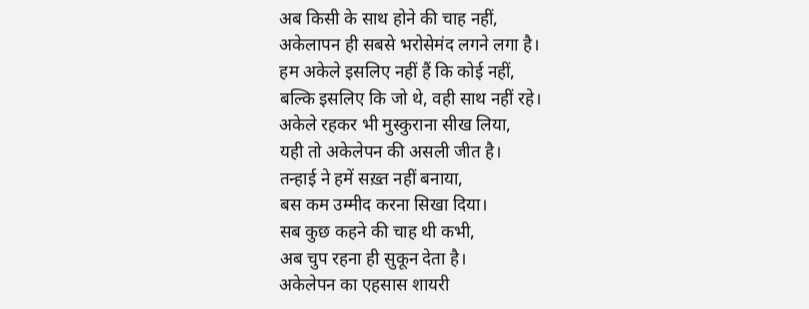अब किसी के साथ होने की चाह नहीं,
अकेलापन ही सबसे भरोसेमंद लगने लगा है।
हम अकेले इसलिए नहीं हैं कि कोई नहीं,
बल्कि इसलिए कि जो थे, वही साथ नहीं रहे।
अकेले रहकर भी मुस्कुराना सीख लिया,
यही तो अकेलेपन की असली जीत है।
तन्हाई ने हमें सख़्त नहीं बनाया,
बस कम उम्मीद करना सिखा दिया।
सब कुछ कहने की चाह थी कभी,
अब चुप रहना ही सुकून देता है।
अकेलेपन का एहसास शायरी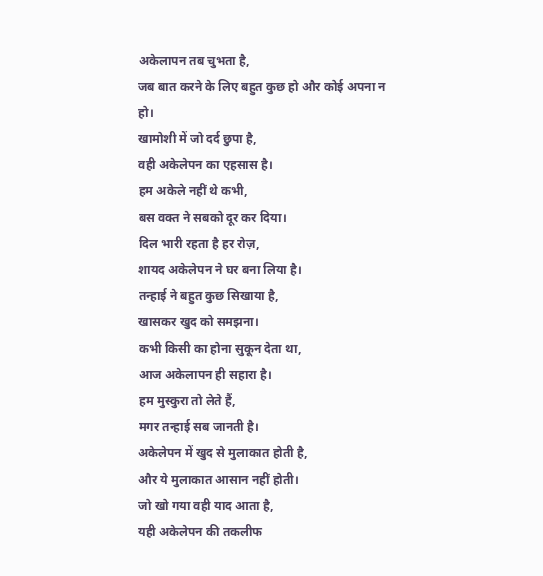अकेलापन तब चुभता है,
जब बात करने के लिए बहुत कुछ हो और कोई अपना न हो।
खामोशी में जो दर्द छुपा है,
वही अकेलेपन का एहसास है।
हम अकेले नहीं थे कभी,
बस वक्त ने सबको दूर कर दिया।
दिल भारी रहता है हर रोज़,
शायद अकेलेपन ने घर बना लिया है।
तन्हाई ने बहुत कुछ सिखाया है,
खासकर खुद को समझना।
कभी किसी का होना सुकून देता था,
आज अकेलापन ही सहारा है।
हम मुस्कुरा तो लेते हैं,
मगर तन्हाई सब जानती है।
अकेलेपन में खुद से मुलाकात होती है,
और ये मुलाकात आसान नहीं होती।
जो खो गया वही याद आता है,
यही अकेलेपन की तकलीफ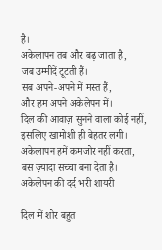है।
अकेलापन तब और बढ़ जाता है,
जब उम्मीदें टूटती हैं।
सब अपने-अपने में मस्त हैं,
और हम अपने अकेलेपन में।
दिल की आवाज़ सुनने वाला कोई नहीं,
इसलिए खामोशी ही बेहतर लगी।
अकेलापन हमें कमजोर नहीं करता,
बस ज़्यादा सच्चा बना देता है।
अकेलेपन की दर्द भरी शायरी

दिल में शोर बहुत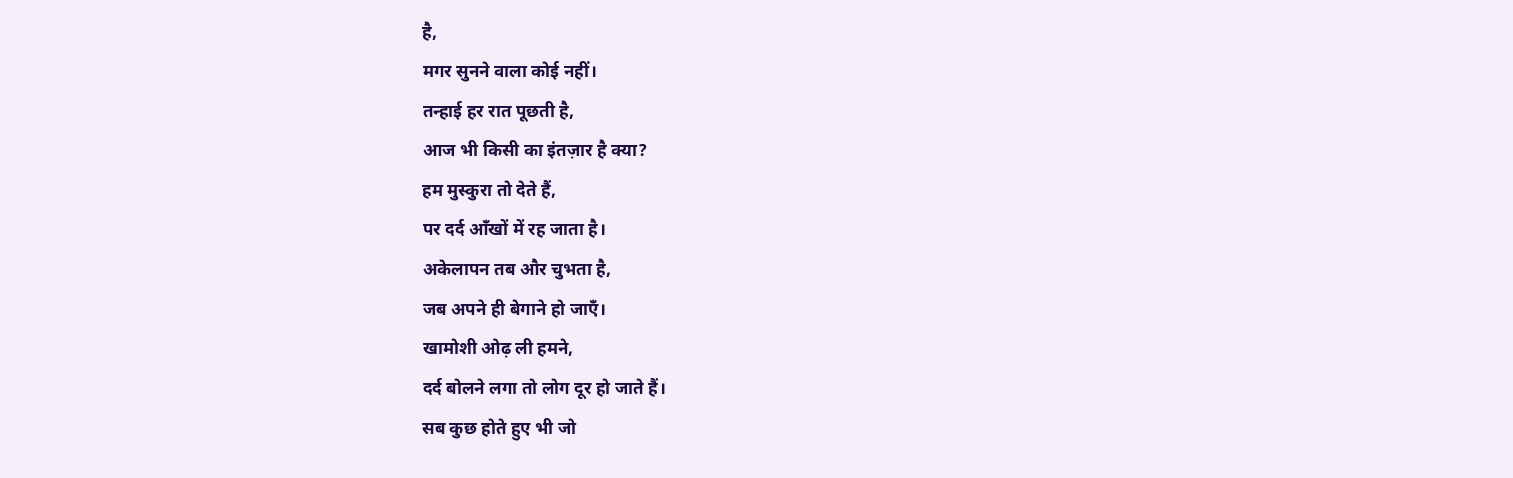है,
मगर सुनने वाला कोई नहीं।
तन्हाई हर रात पूछती है,
आज भी किसी का इंतज़ार है क्या?
हम मुस्कुरा तो देते हैं,
पर दर्द आँखों में रह जाता है।
अकेलापन तब और चुभता है,
जब अपने ही बेगाने हो जाएँ।
खामोशी ओढ़ ली हमने,
दर्द बोलने लगा तो लोग दूर हो जाते हैं।
सब कुछ होते हुए भी जो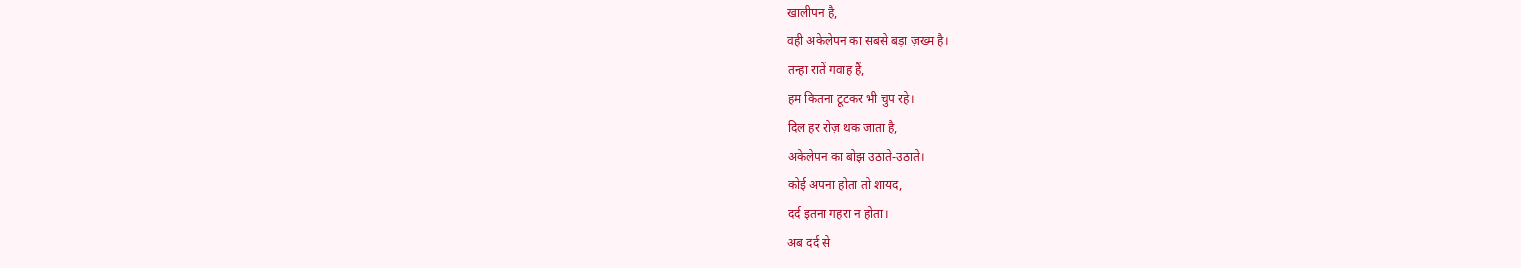खालीपन है,
वही अकेलेपन का सबसे बड़ा ज़ख्म है।
तन्हा रातें गवाह हैं,
हम कितना टूटकर भी चुप रहे।
दिल हर रोज़ थक जाता है,
अकेलेपन का बोझ उठाते-उठाते।
कोई अपना होता तो शायद,
दर्द इतना गहरा न होता।
अब दर्द से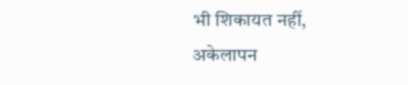भी शिकायत नहीं,
अकेलापन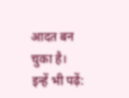आदत बन चुका है।
इन्हें भी पढ़ें: